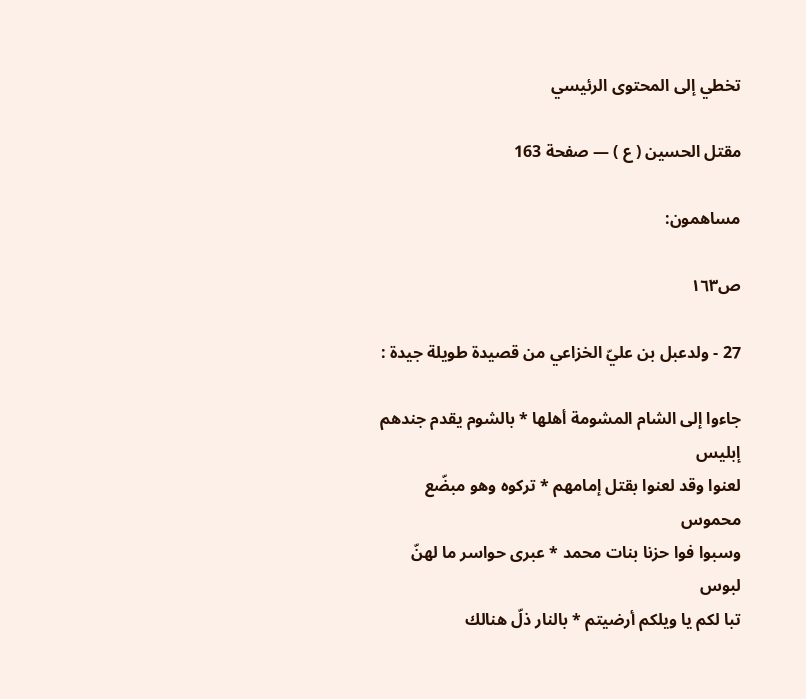تخطي إلى المحتوى الرئيسي

مقتل الحسين ( ع ) — صفحة 163

مساهمون:

ص١٦٣

27 - ولدعبل بن عليّ الخزاعي من قصيدة طويلة جيدة :

جاءوا إلى الشام المشومة أهلها * بالشوم يقدم جندهم إبليس
لعنوا وقد لعنوا بقتل إمامهم * تركوه وهو مبضّع محموس
وسبوا فوا حزنا بنات محمد * عبرى حواسر ما لهنّ لبوس
تبا لكم يا ويلكم أرضيتم * بالنار ذلّ هنالك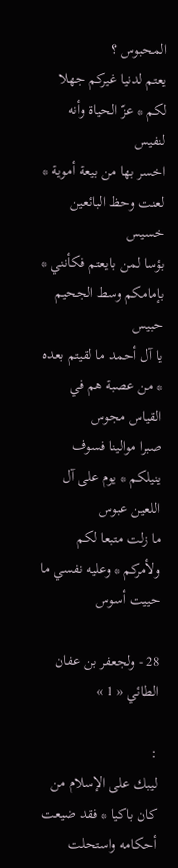المحبوس ؟
يعتم لدنيا غيركم جهلا لكم * عزّ الحياة وأنه لنفيس
اخسر بها من بيعة أموية * لعنت وحظ البائعين خسيس
بؤسا لمن بايعتم فكأنني * بإمامكم وسط الجحيم حبيس
يا آل أحمد ما لقيتم بعده * من عصبة هم في القياس مجوس
صبرا موالينا فسوف ينيلكم * يوم على آل اللعين عبوس
ما زلت متبعا لكم ولأمركم * وعليه نفسي ما حييت أسوس

28 - ولجعفر بن عفان الطائي « 1 »

:
ليبك على الإسلام من كان باكيا * فقد ضيعت أحكامه واستحلت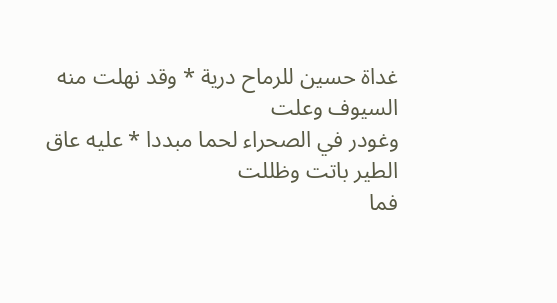غداة حسين للرماح درية * وقد نهلت منه السيوف وعلت
وغودر في الصحراء لحما مبددا * عليه عاق الطير باتت وظللت
فما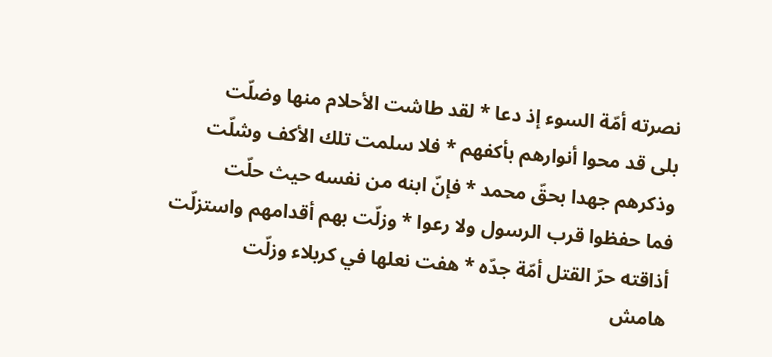نصرته أمّة السوء إذ دعا * لقد طاشت الأحلام منها وضلّت
بلى قد محوا أنوارهم بأكفهم * فلا سلمت تلك الأكف وشلّت
وذكرهم جهدا بحقّ محمد * فإنّ ابنه من نفسه حيث حلّت
فما حفظوا قرب الرسول ولا رعوا * وزلّت بهم أقدامهم واستزلّت
أذاقته حرّ القتل أمّة جدّه * هفت نعلها في كربلاء وزلّت
هامش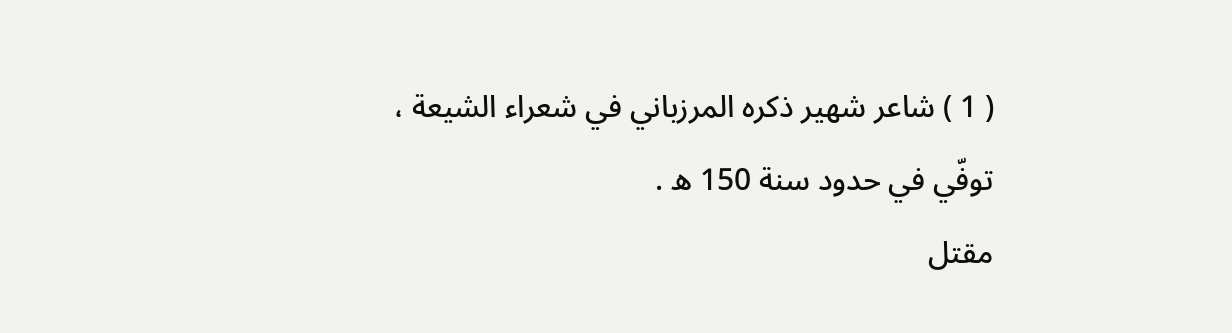( 1 ) شاعر شهير ذكره المرزباني في شعراء الشيعة ، توفّي في حدود سنة 150 ه .
مقتل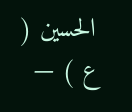الحسين ( ع ) —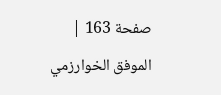صفحة 163 | الموفق الخوارزمي